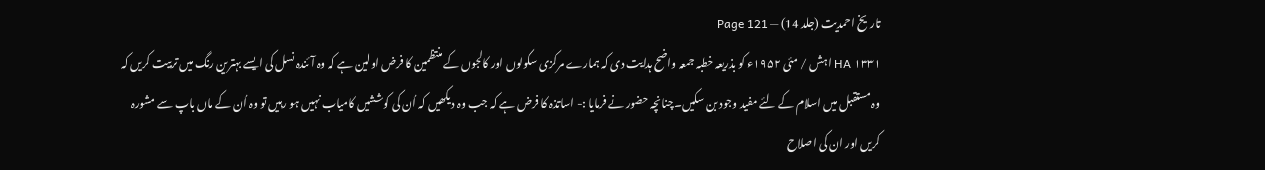تاریخ احمدیت (جلد 14) — Page 121
HA ۱۳۳۱ اہش / مئی ۱۹۵۲ء کو بذریعہ خطبہ جمعہ واضح ہدایت دی کہ ہمارے مرکزی سکولوں اور کالجوں کے منتظمین کا فرض اولین ہے کہ وہ آئندہ نسل کی ایسے بہترین رنگ میں تربیت کریں کہ وہ مستقبل میں اسلام کے لئے مفید وجود بن سکیں۔چنانچہ حضور نے فرمایا :- اساتذہ کا فرض ہے کہ جب وہ دیکھیں کہ اُن کی کوششیں کامیاب نہیں ہو رہیں تو وہ اُن کے ماں باپ سے مشورہ کریں اور ان کی اصلاح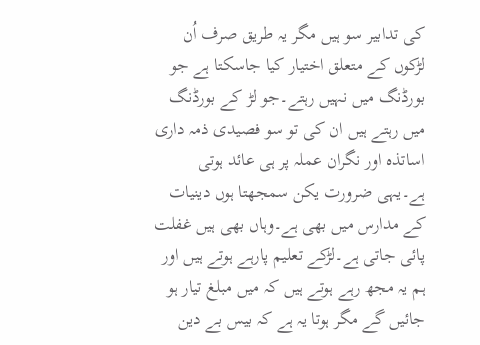کی تدابیر سو ہیں مگر یہ طریق صرف اُن لڑکوں کے متعلق اختیار کیا جاسکتا ہے جو بورڈنگ میں نہیں رہتے۔جو لڑ کے بورڈنگ میں رہتے ہیں ان کی تو سو فصیدی ذمہ داری اساتذہ اور نگران عملہ پر ہی عائد ہوتی ہے۔یہی ضرورت یکن سمجھتا ہوں دینیات کے مدارس میں بھی ہے۔وہاں بھی ہیں غفلت پائی جاتی ہے۔لڑکے تعلیم پارہے ہوتے ہیں اور ہم یہ مجھ رہے ہوتے ہیں کہ میں مبلغ تیار ہو جائیں گے مگر ہوتا یہ ہے کہ بیس بے دین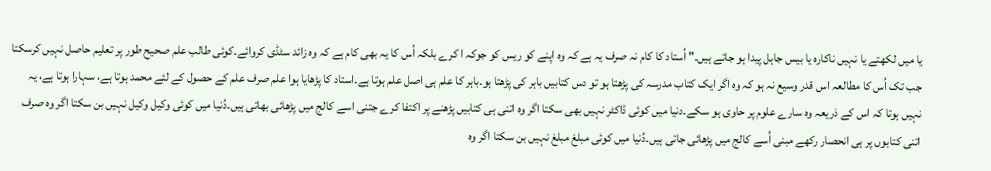یا میں لکھتے یا نہیں ناکارہ یا بیس جاہل پیدا ہو جاتے ہیں۔" اُستاد کا کام نہ صرف یہ ہے کہ وہ اپنے کو ریس کو جوکہ ا کرے بلکہ اُس کا یہ بھی کام ہے کہ وہ زائد سٹڈی کروائے۔کوئی طالب علم صحیح طور پر تعلیم حاصل نہیں کرسکتا جب تک اُس کا مطالعہ اس قدر وسیع نہ ہو کہ وہ اگر ایک کتاب مدرسہ کی پڑھتا ہو تو دس کتابیں باہر کی پڑھتا ہو۔باہر کا علم ہی اصل علم ہوتا ہے۔استاد کا پڑھایا ہوا علم صرف علم کے حصول کے لئے محمد ہوتا ہے، سہارا ہوتا ہے، یہ نہیں ہوتا کہ اس کے ذریعہ وہ سارے علوم پر حاوی ہو سکے۔دنیا میں کوئی ڈاکٹر نہیں بھی سکتا اگر وہ اتنی ہی کتابیں پڑھنے پر اکتفا کرے جتنی اسے کالج میں پڑھائی بھاتی ہیں۔دُنیا میں کوئی وکیل وکیل نہیں بن سکتا اگر وہ صرف اتنی کتابوں پر ہی انحصار رکھے مبنی اُسے کالج میں پڑھائی جاتی ہیں۔دُنیا میں کوئی مبلغ مبلغ نہیں بن سکتا اگر وہ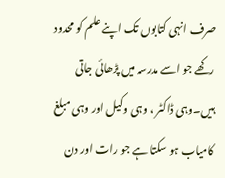صرف انہی کتابوں تک اپنے علم کو محدود رکھے جو اسے مدرسہ میں پڑھائی جاتی ہیں۔وہی ڈاکٹر ، وہی وکیل اور وہی مبلغ کامیاب ہو سکتا ہے جو رات اور دن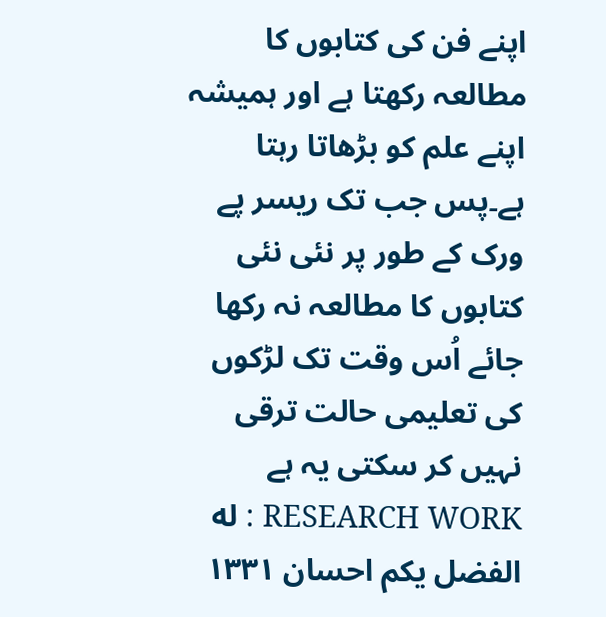اپنے فن کی کتابوں کا مطالعہ رکھتا ہے اور ہمیشہ اپنے علم کو بڑھاتا رہتا ہے۔پس جب تک ریسر پے ورک کے طور پر نئی نئی کتابوں کا مطالعہ نہ رکھا جائے اُس وقت تک لڑکوں کی تعلیمی حالت ترقی نہیں کر سکتی یہ ہے RESEARCH WORK : له الفضل یکم احسان ۱۳۳۱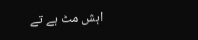اہش مٹ ہے تے